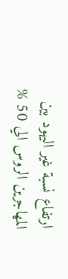ارتفاع نسبة غير اليهود بين المهاجرين الروس الي 50 %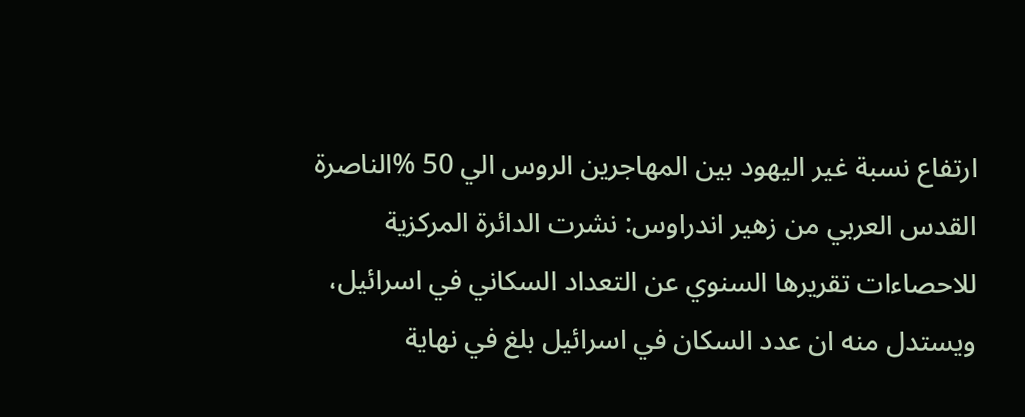ارتفاع نسبة غير اليهود بين المهاجرين الروس الي 50 %الناصرة القدس العربي من زهير اندراوس: نشرت الدائرة المركزية للاحصاءات تقريرها السنوي عن التعداد السكاني في اسرائيل، ويستدل منه ان عدد السكان في اسرائيل بلغ في نهاية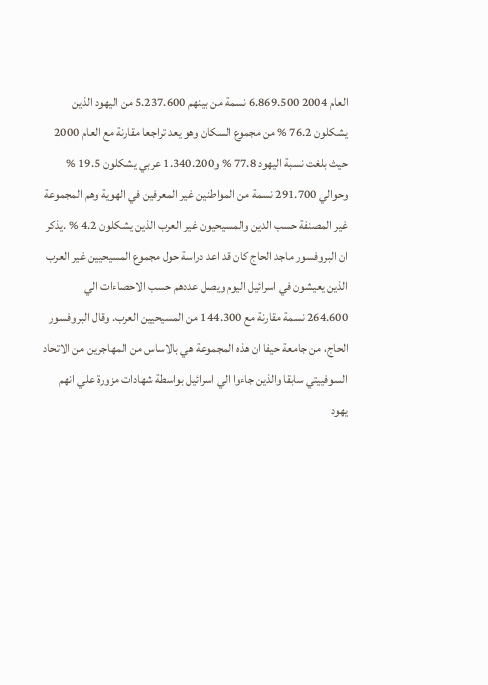العام 2004 6.869.500 نسمة من بينهم 5.237.600 من اليهود الذين يشكلون 76.2 % من مجموع السكان وهو يعد تراجعا مقارنة مع العام 2000 حيث بلغت نسبة اليهود 77.8 % و1.340.200 عربي يشكلون 19.5 % وحوالي 291.700 نسمة من المواطنين غير المعرفين في الهوية وهم المجموعة غير المصنفة حسب الدين والمسيحيون غير العرب الذين يشكلون 4.2 % .يذكر ان البروفسور ماجد الحاج كان قد اعد دراسة حول مجموع المسيحيين غير العرب الذين يعيشون في اسرائيل اليوم ويصل عددهم حسب الاحصاءات الي 264.600 نسمة مقارنة مع 144.300 من المسيحيين العرب. وقال البروفسور الحاج، من جامعة حيفا ان هذه المجموعة هي بالاساس من المهاجرين من الاتحاد السوفييتي سابقا والذين جاءوا الي اسرائيل بواسطة شهادات مزورة علي انهم يهود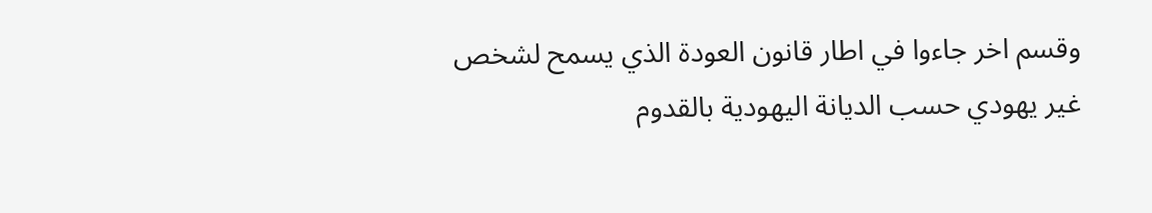وقسم اخر جاءوا في اطار قانون العودة الذي يسمح لشخص غير يهودي حسب الديانة اليهودية بالقدوم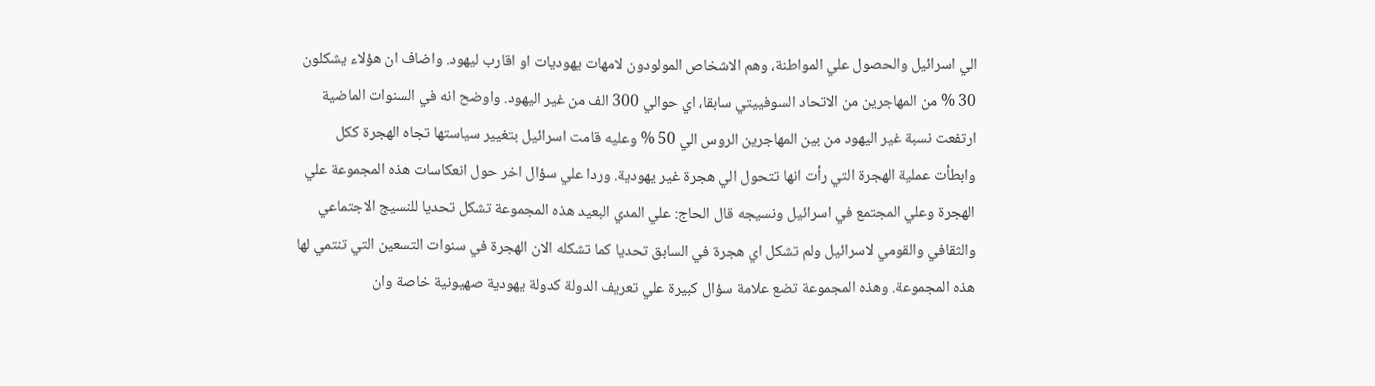الي اسرائيل والحصول علي المواطنة، وهم الاشخاص المولودون لامهات يهوديات او اقارب ليهود. واضاف ان هؤلاء يشكلون 30 % من المهاجرين من الاتحاد السوفييتي سابقا، اي حوالي 300 الف من غير اليهود. واوضح انه في السنوات الماضية ارتفعت نسبة غير اليهود من بين المهاجرين الروس الي 50 % وعليه قامت اسرائيل بتغيير سياستها تجاه الهجرة ككل وابطأت عملية الهجرة التي رأت انها تتحول الي هجرة غير يهودية. وردا علي سؤال اخر حول انعكاسات هذه المجموعة علي الهجرة وعلي المجتمع في اسرائيل ونسيجه قال الحاج: علي المدي البعيد هذه المجموعة تشكل تحديا للنسيج الاجتماعي والثقافي والقومي لاسرائيل ولم تشكل اي هجرة في السابق تحديا كما تشكله الان الهجرة في سنوات التسعين التي تنتمي لها هذه المجموعة. وهذه المجموعة تضع علامة سؤال كبيرة علي تعريف الدولة كدولة يهودية صهيونية خاصة وان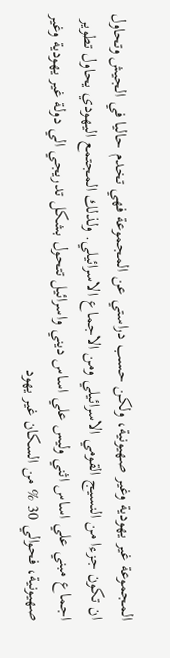المجموعة غير يهودية وغير صهيونية، ولكن حسب دراستي عن المجموعة فهي تخدم حاليا في الجيش وتحاول ان تكون جزءا من النسيج القومي الاسرائيلي ومن الاجماع الاسرائيلي. ولذلك المجتمع اليهودي يحاول تطوير اجماع مبني علي اساس اثني وليس علي اساس ديني واسرائيل تتحول بشكل تدريجي الي دولة غير يهودية وغير صهيونية، فحوالي 30 % من السكان غير يهود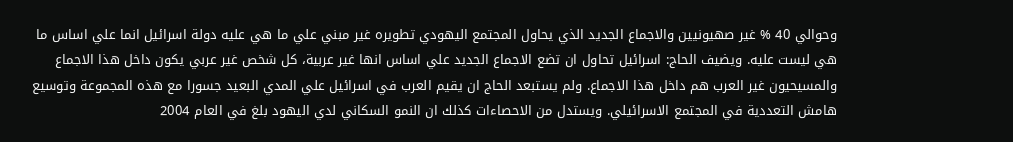وحوالي 40 % غير صهيونيين والاجماع الجديد الذي يحاول المجتمع اليهودي تطويره غير مبني علي ما هي عليه دولة اسرائيل انما علي اساس ما هي ليست عليه. ويضيف الحاج: اسرائيل تحاول ان تضع الاجماع الجديد علي اساس انها غير عربية، كل شخص غير عربي يكون داخل هذا الاجماع والمسيحيون غير العرب هم داخل هذا الاجماع. ولم يستبعد الحاج ان يقيم العرب في اسرائيل علي المدي البعيد جسورا مع هذه المجموعة وتوسيع هامش التعددية في المجتمع الاسرائيلي. ويستدل من الاحصاءات كذلك ان النمو السكاني لدي اليهود بلغ في العام 2004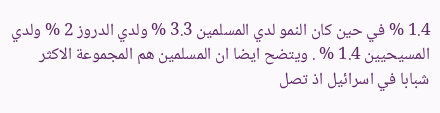1.4 % في حين كان النمو لدي المسلمين 3.3 % ولدي الدروز 2 % ولدي المسيحيين 1.4 % . ويتضح ايضا ان المسلمين هم المجموعة الاكثر شبابا في اسرائيل اذ تصل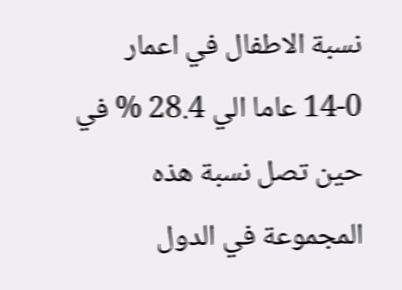نسبة الاطفال في اعمار 0-14 عاما الي 28.4 % في حين تصل نسبة هذه المجموعة في الدول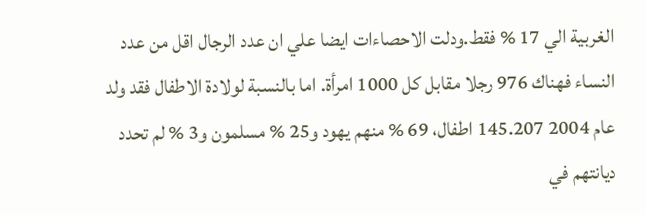الغربية الي 17 % فقط.ودلت الاحصاءات ايضا علي ان عدد الرجال اقل من عدد النساء فهناك 976 رجلا مقابل كل 1000 امرأة. اما بالنسبة لولادة الاطفال فقد ولد عام 2004 145.207 اطفال، 69 % منهم يهود و25 % مسلمون و3 % لم تحدد ديانتهم في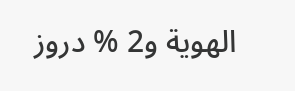الهوية و2 % دروز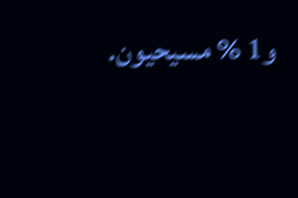و1 % مسيحيون.